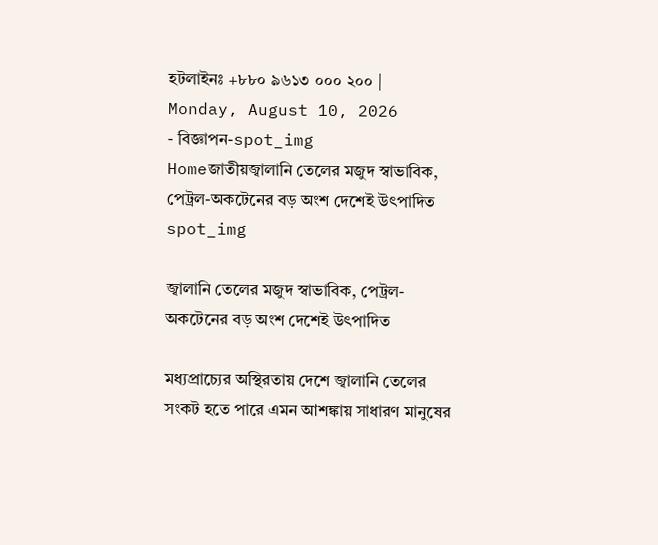হটলাইনঃ +৮৮০ ৯৬১৩ ০০০ ২০০ |
Monday, August 10, 2026
- বিজ্ঞাপন-spot_img
Homeজাতীয়জ্বালানি তেলের মজুদ স্বাভাবিক, পেট্রল-অকটেনের বড় অংশ দেশেই উৎপাদিত
spot_img

জ্বালানি তেলের মজুদ স্বাভাবিক, পেট্রল-অকটেনের বড় অংশ দেশেই উৎপাদিত

মধ্যপ্রাচ্যের অস্থিরতায় দেশে জ্বালানি তেলের সংকট হতে পারে এমন আশঙ্কায় সাধারণ মানুষের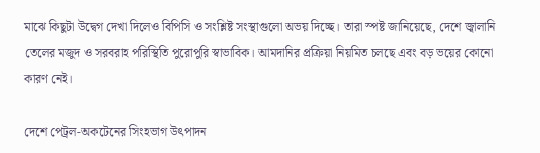মাঝে কিছুটা উদ্বেগ দেখা দিলেও বিপিসি ও সংশ্লিষ্ট সংস্থাগুলো অভয় দিচ্ছে। তারা স্পষ্ট জানিয়েছে, দেশে জ্বালানি তেলের মজুদ ও সরবরাহ পরিস্থিতি পুরোপুরি স্বাভাবিক। আমদানির প্রক্রিয়া নিয়মিত চলছে এবং বড় ভয়ের কোনো কারণ নেই।

দেশে পেট্রল-অকটেনের সিংহভাগ উৎপাদন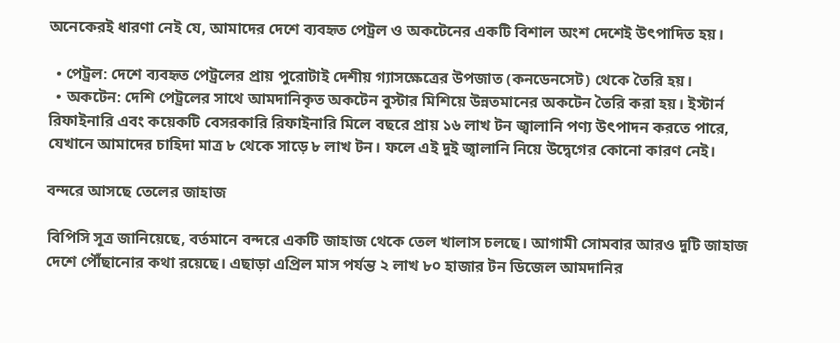অনেকেরই ধারণা নেই যে, আমাদের দেশে ব্যবহৃত পেট্রল ও অকটেনের একটি বিশাল অংশ দেশেই উৎপাদিত হয়।

  • পেট্রল: দেশে ব্যবহৃত পেট্রলের প্রায় পুরোটাই দেশীয় গ্যাসক্ষেত্রের উপজাত (কনডেনসেট) থেকে তৈরি হয়।
  • অকটেন: দেশি পেট্রলের সাথে আমদানিকৃত অকটেন বুস্টার মিশিয়ে উন্নতমানের অকটেন তৈরি করা হয়। ইস্টার্ন রিফাইনারি এবং কয়েকটি বেসরকারি রিফাইনারি মিলে বছরে প্রায় ১৬ লাখ টন জ্বালানি পণ্য উৎপাদন করতে পারে, যেখানে আমাদের চাহিদা মাত্র ৮ থেকে সাড়ে ৮ লাখ টন। ফলে এই দুই জ্বালানি নিয়ে উদ্বেগের কোনো কারণ নেই।

বন্দরে আসছে তেলের জাহাজ

বিপিসি সূত্র জানিয়েছে, বর্তমানে বন্দরে একটি জাহাজ থেকে তেল খালাস চলছে। আগামী সোমবার আরও দুটি জাহাজ দেশে পৌঁছানোর কথা রয়েছে। এছাড়া এপ্রিল মাস পর্যন্ত ২ লাখ ৮০ হাজার টন ডিজেল আমদানির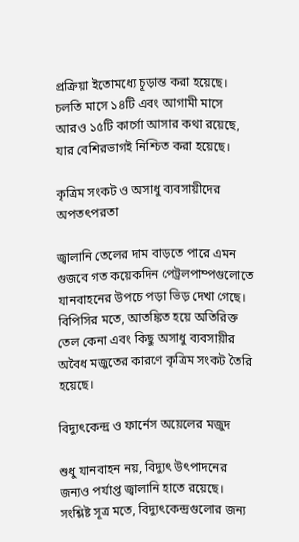প্রক্রিয়া ইতোমধ্যে চূড়ান্ত করা হয়েছে। চলতি মাসে ১৪টি এবং আগামী মাসে আরও ১৫টি কার্গো আসার কথা রয়েছে, যার বেশিরভাগই নিশ্চিত করা হয়েছে।

কৃত্রিম সংকট ও অসাধু ব্যবসায়ীদের অপতৎপরতা

জ্বালানি তেলের দাম বাড়তে পারে এমন গুজবে গত কয়েকদিন পেট্রলপাম্পগুলোতে যানবাহনের উপচে পড়া ভিড় দেখা গেছে। বিপিসির মতে, আতঙ্কিত হয়ে অতিরিক্ত তেল কেনা এবং কিছু অসাধু ব্যবসায়ীর অবৈধ মজুতের কারণে কৃত্রিম সংকট তৈরি হয়েছে।

বিদ্যুৎকেন্দ্র ও ফার্নেস অয়েলের মজুদ

শুধু যানবাহন নয়, বিদ্যুৎ উৎপাদনের জন্যও পর্যাপ্ত জ্বালানি হাতে রয়েছে। সংশ্লিষ্ট সূত্র মতে, বিদ্যুৎকেন্দ্রগুলোর জন্য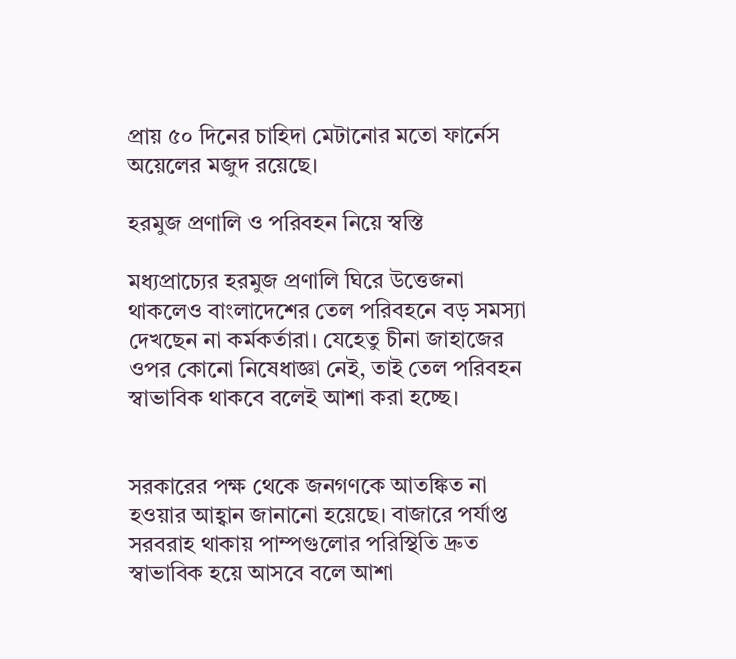প্রায় ৫০ দিনের চাহিদা মেটানোর মতো ফার্নেস অয়েলের মজুদ রয়েছে।

হরমুজ প্রণালি ও পরিবহন নিয়ে স্বস্তি

মধ্যপ্রাচ্যের হরমুজ প্রণালি ঘিরে উত্তেজনা থাকলেও বাংলাদেশের তেল পরিবহনে বড় সমস্যা দেখছেন না কর্মকর্তারা। যেহেতু চীনা জাহাজের ওপর কোনো নিষেধাজ্ঞা নেই, তাই তেল পরিবহন স্বাভাবিক থাকবে বলেই আশা করা হচ্ছে।


সরকারের পক্ষ থেকে জনগণকে আতঙ্কিত না হওয়ার আহ্বান জানানো হয়েছে। বাজারে পর্যাপ্ত সরবরাহ থাকায় পাম্পগুলোর পরিস্থিতি দ্রুত স্বাভাবিক হয়ে আসবে বলে আশা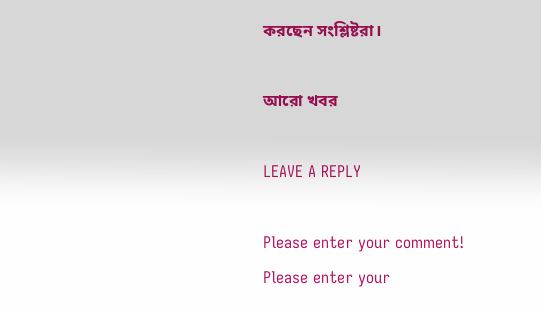করছেন সংশ্লিষ্টরা।

আরো খবর

LEAVE A REPLY

Please enter your comment!
Please enter your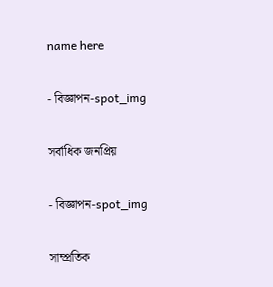name here

- বিজ্ঞাপন-spot_img

সর্বাধিক জনপ্রিয়

- বিজ্ঞাপন-spot_img

সাম্প্রতিক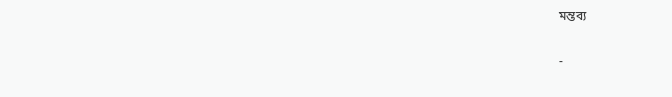মন্তব্য

-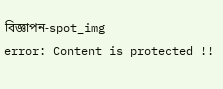বিজ্ঞাপন-spot_img
error: Content is protected !!